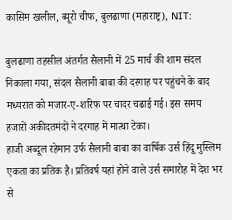कासिम खलील, ब्यूरो चीफ, बुलढाणा (महाराष्ट्र), NIT:

बुलढाणा तहसील अंतर्गत सैलानी में 25 मार्च की शाम संदल निकाला गया, संदल सैलानी बाबा की दरगाह पर पहुंचने के बाद मध्यरात को मजार-ए-शरिफ पर चादर चढाई गई। इस समय हजारों अकीदतमंदों ने दरगाह में मात्था टेका।
हाजी अब्दूल रहेमान उर्फ सैलानी बाबा का वार्षिक उर्स हिंदू मुस्लिम एकता का प्रतिक है। प्रतिवर्ष यहां होने वाले उर्स समारोह में देश भर से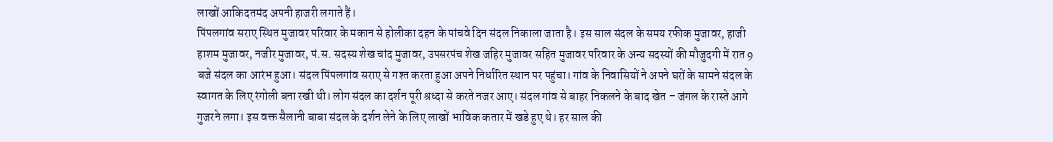लाखों आकिदतमंद अपनी हाजरी लगाते हैं।
पिंपलगांव सराए स्थित मुजावर परिवार के मकान से होलीका दहन के पांचवे दिन संदल निकाला जाता है। इस साल संदल के समय रफीक मुजावर, हाजी हाशम मुजावर, नजीर मुजावर, पं.स. सदस्य शेख चांद मुजावर, उपसरपंच शेख जहिर मुजावर सहित मुजावर परिवार के अन्य सदस्यों की मौजुदगी में रात 9 बजे संदल का आरंभ हुआ। संदल पिंपलगांव सराए से गश्त करता हुआ अपने निर्धारित स्थान पर पहुंचा। गांव के निवासियों ने अपने घरों के सामने संदल के स्वागत के लिए रंगोली बना रखी थी। लोग संदल का दर्शन पूरी श्रध्दा से करते नजर आए। संदल गांव से बाहर निकलने के बाद खेत – जंगल के रास्ते आगे गुजरने लगा। इस वक्त सैलानी बाबा संदल के दर्शन लेने के लिए लाखों भाविक कतार में खडे हुए थे। हर साल की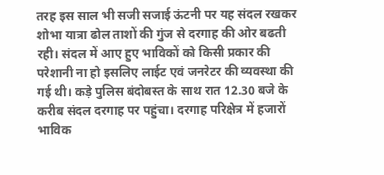तरह इस साल भी सजी सजाई ऊंटनी पर यह संदल रखकर शोभा यात्रा ढोल ताशों की गुंज से दरगाह की ओर बढती रही। संदल में आए हुए भाविकों को किसी प्रकार की परेशानी ना हो इसलिए लाईट एवं जनरेटर की व्यवस्था की गई थी। कड़े पुलिस बंदोबस्त के साथ रात 12.30 बजे के करीब संदल दरगाह पर पहुंचा। दरगाह परिक्षेत्र में हजारों भाविक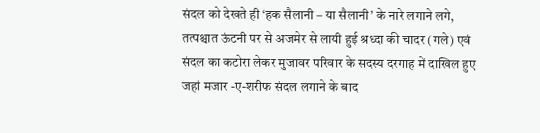संदल को देखते ही ‘हक सैलानी – या सैलानी’ के नारे लगाने लगे, तत्पश्चात ऊंटनी पर से अजमेर से लायी हुई श्रध्दा की चादर (गले) एवं संदल का कटोरा लेकर मुजावर परिवार के सदस्य दरगाह में दाखिल हुए जहां मजार -ए-शरीफ संदल लगाने के बाद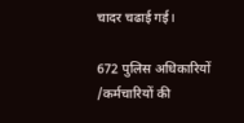चादर चढाई गई।

672 पुलिस अधिकारियों /कर्मचारियों की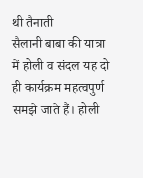थी तैनाती
सैलानी बाबा की यात्रा में होली व संदल यह दो ही कार्यक्रम महत्वपुर्ण समझे जाते हैं। होली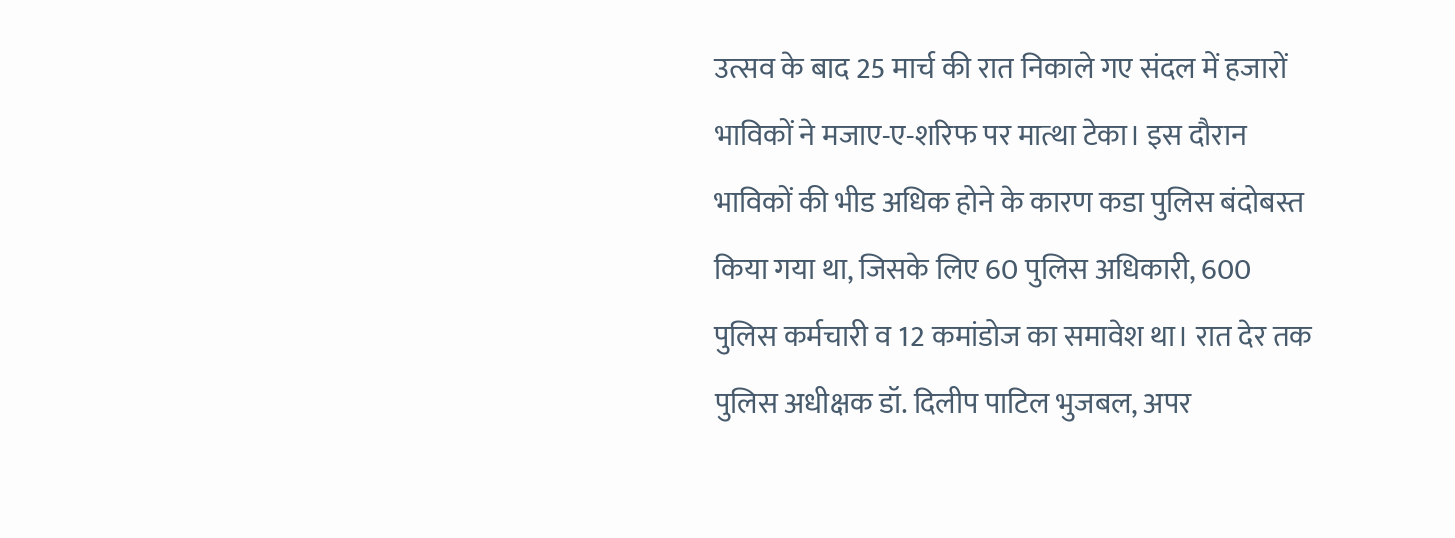उत्सव के बाद 25 मार्च की रात निकाले गए संदल में हजारों भाविकों ने मजाए-ए-शरिफ पर मात्था टेका। इस दौरान भाविकों की भीड अधिक होने के कारण कडा पुलिस बंदोबस्त किया गया था, जिसके लिए 60 पुलिस अधिकारी, 600 पुलिस कर्मचारी व 12 कमांडोज का समावेश था। रात देर तक पुलिस अधीक्षक डॉ. दिलीप पाटिल भुजबल, अपर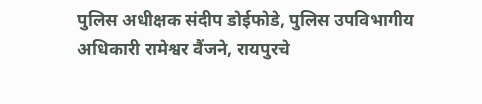पुलिस अधीक्षक संदीप डोईफोडे, पुलिस उपविभागीय अधिकारी रामेश्वर वैंजने, रायपुरचे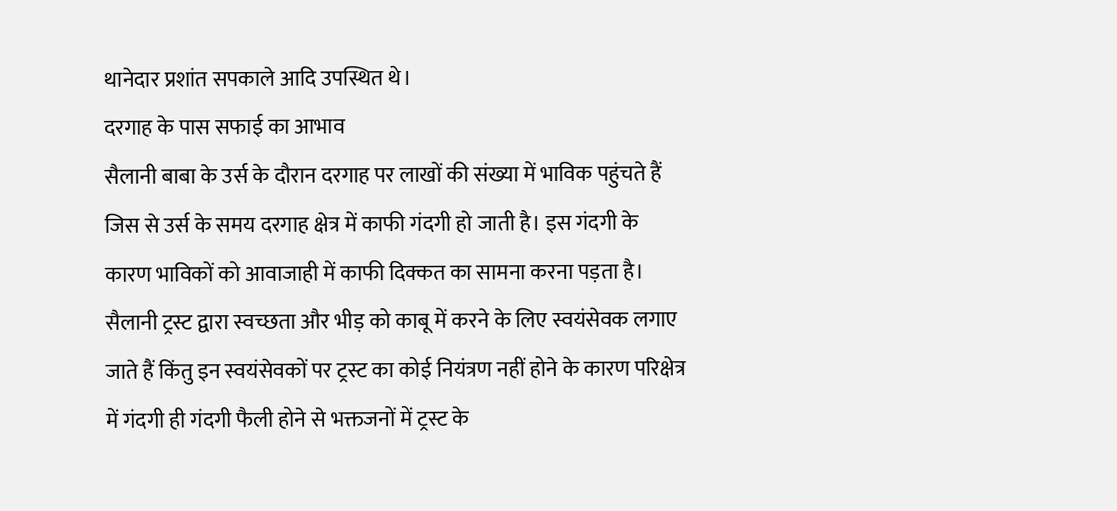थानेदार प्रशांत सपकाले आदि उपस्थित थे।
दरगाह के पास सफाई का आभाव
सैलानी बाबा के उर्स के दौरान दरगाह पर लाखों की संख्या में भाविक पहुंचते हैं जिस से उर्स के समय दरगाह क्षेत्र में काफी गंदगी हो जाती है। इस गंदगी के कारण भाविकों को आवाजाही में काफी दिक्कत का सामना करना पड़ता है। सैलानी ट्रस्ट द्वारा स्वच्छता और भीड़ को काबू में करने के लिए स्वयंसेवक लगाए जाते हैं किंतु इन स्वयंसेवकों पर ट्रस्ट का कोई नियंत्रण नहीं होने के कारण परिक्षेत्र में गंदगी ही गंदगी फैली होने से भक्तजनों में ट्रस्ट के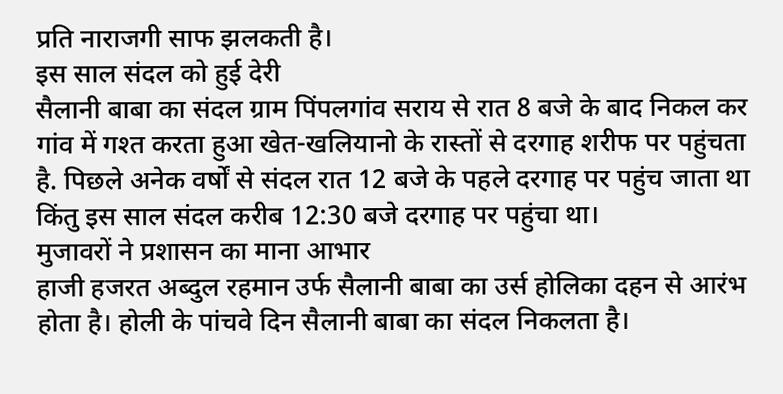प्रति नाराजगी साफ झलकती है।
इस साल संदल को हुई देरी
सैलानी बाबा का संदल ग्राम पिंपलगांव सराय से रात 8 बजे के बाद निकल कर गांव में गश्त करता हुआ खेत-खलियानो के रास्तों से दरगाह शरीफ पर पहुंचता है. पिछले अनेक वर्षों से संदल रात 12 बजे के पहले दरगाह पर पहुंच जाता था किंतु इस साल संदल करीब 12:30 बजे दरगाह पर पहुंचा था।
मुजावरों ने प्रशासन का माना आभार
हाजी हजरत अब्दुल रहमान उर्फ सैलानी बाबा का उर्स होलिका दहन से आरंभ होता है। होली के पांचवे दिन सैलानी बाबा का संदल निकलता है।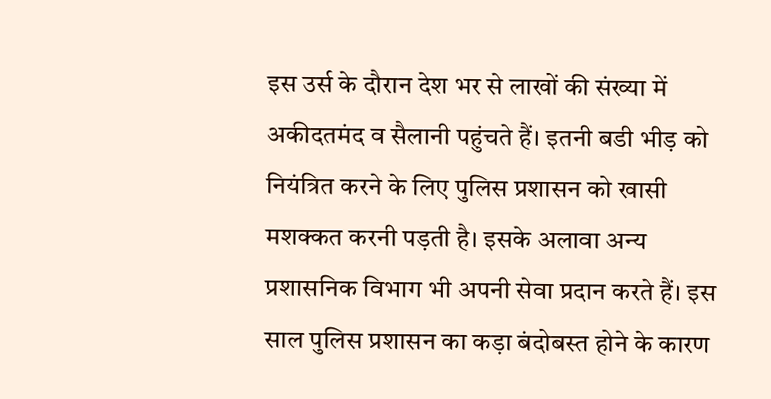इस उर्स के दौरान देश भर से लाखों की संख्या में अकीदतमंद व सैलानी पहुंचते हैं। इतनी बडी भीड़ को नियंत्रित करने के लिए पुलिस प्रशासन को खासी मशक्कत करनी पड़ती है। इसके अलावा अन्य प्रशासनिक विभाग भी अपनी सेवा प्रदान करते हैं। इस साल पुलिस प्रशासन का कड़ा बंदोबस्त होने के कारण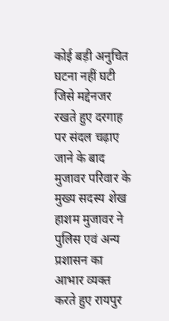कोई बड़ी अनुचित घटना नहीं घटी जिसे मद्देनजर रखते हुए दरगाह पर संदल चढ़ाए जाने के बाद मुजावर परिवार के मुख्य सदस्य शेख हाशम मुजावर ने पुलिस एवं अन्य प्रशासन का आभार व्यक्त करते हुए रायपुर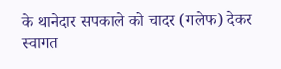के थानेदार सपकाले को चादर (गलेफ) देकर स्वागत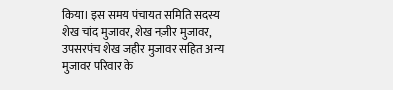किया। इस समय पंचायत समिति सदस्य शेख चांद मुजावर, शेख नज़ीर मुजावर, उपसरपंच शेख जहीर मुजावर सहित अन्य मुजावर परिवार के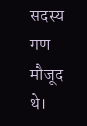सदस्य गण मौजूद थे।